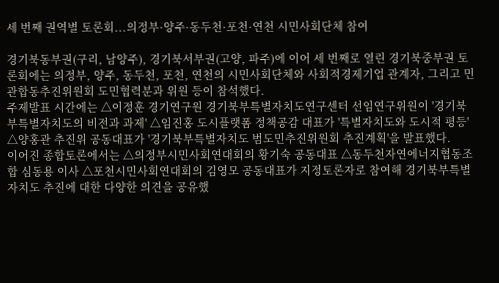세 번째 권역별 토론회...의정부·양주·동두천·포천·연천 시민사회단체 참여

경기북동부권(구리, 남양주), 경기북서부권(고양, 파주)에 이어 세 번째로 열린 경기북중부권 토론회에는 의정부, 양주, 동두천, 포천, 연천의 시민사회단체와 사회적경제기업 관계자, 그리고 민관합동추진위원회 도민협력분과 위원 등이 참석했다.
주제발표 시간에는 △이정훈 경기연구원 경기북부특별자치도연구센터 선임연구위원이 '경기북부특별자치도의 비전과 과제' △임진홍 도시플랫폼 정책공감 대표가 '특별자치도와 도시적 평등' △양홍관 추진위 공동대표가 '경기북부특별자치도 범도민추진위원회 추진계획'을 발표했다.
이어진 종합토론에서는 △의정부시민사회연대회의 황기숙 공동대표 △동두천자연에너지협동조합 심동용 이사 △포천시민사회연대회의 김영모 공동대표가 지정토론자로 참여해 경기북부특별자치도 추진에 대한 다양한 의견을 공유했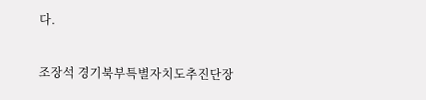다.

조장석 경기북부특별자치도추진단장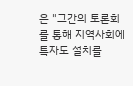은 "그간의 토론회를 통해 지역사회에 특자도 설치를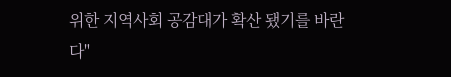위한 지역사회 공감대가 확산 됐기를 바란다"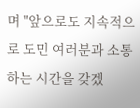며 "앞으로도 지속적으로 도민 여러분과 소통하는 시간을 갖겠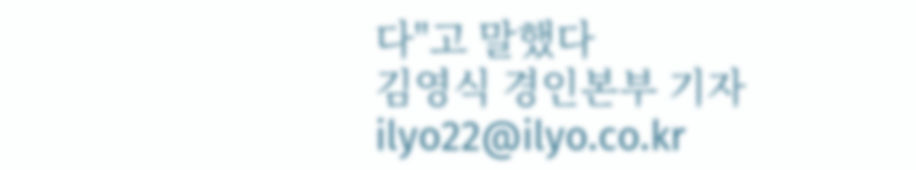다"고 말했다
김영식 경인본부 기자 ilyo22@ilyo.co.kr